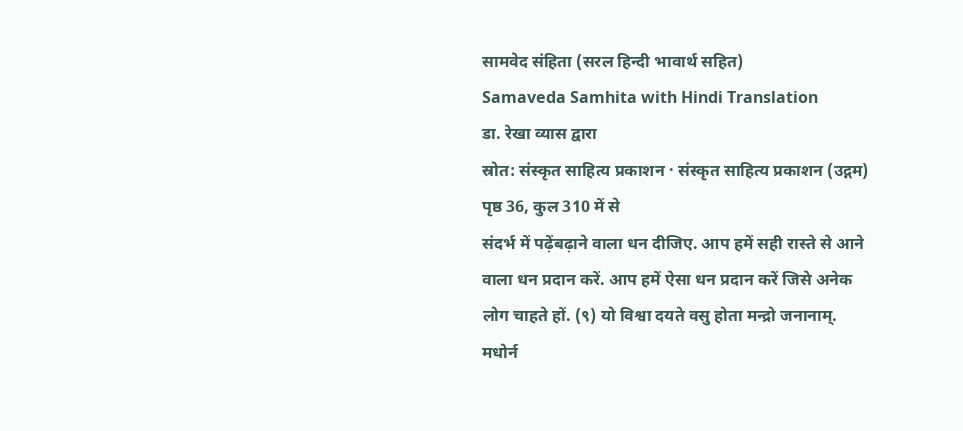सामवेद संहिता (सरल हिन्दी भावार्थ सहित)
Samaveda Samhita with Hindi Translation
डा. रेखा व्यास द्वारा
स्रोत: संस्कृत साहित्य प्रकाशन · संस्कृत साहित्य प्रकाशन (उद्गम)
पृष्ठ 36, कुल 310 में से
संदर्भ में पढ़ेंबढ़ाने वाला धन दीजिए. आप हमें सही रास्ते से आने वाला धन प्रदान करें. आप हमें ऐसा धन प्रदान करें जिसे अनेक लोग चाहते हों. (९) यो विश्वा दयते वसु होता मन्द्रो जनानाम्. मधोर्न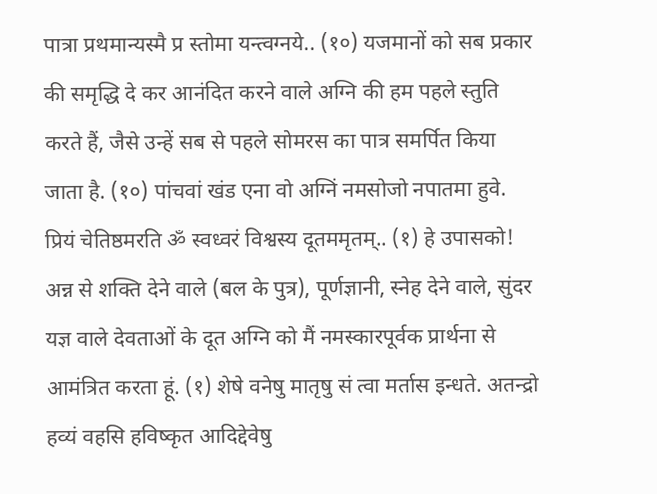पात्रा प्रथमान्यस्मै प्र स्तोमा यन्त्वग्नये.. (१०) यजमानों को सब प्रकार की समृद्धि दे कर आनंदित करने वाले अग्नि की हम पहले स्तुति करते हैं, जैसे उन्हें सब से पहले सोमरस का पात्र समर्पित किया जाता है. (१०) पांचवां खंड एना वो अग्निं नमसोजो नपातमा हुवे. प्रियं चेतिष्ठमरति ॐ स्वध्वरं विश्वस्य दूतममृतम्.. (१) हे उपासको! अन्न से शक्ति देने वाले (बल के पुत्र), पूर्णज्ञानी, स्नेह देने वाले, सुंदर यज्ञ वाले देवताओं के दूत अग्नि को मैं नमस्कारपूर्वक प्रार्थना से आमंत्रित करता हूं. (१) शेषे वनेषु मातृषु सं त्वा मर्तास इन्धते. अतन्द्रो हव्यं वहसि हविष्कृत आदिद्देवेषु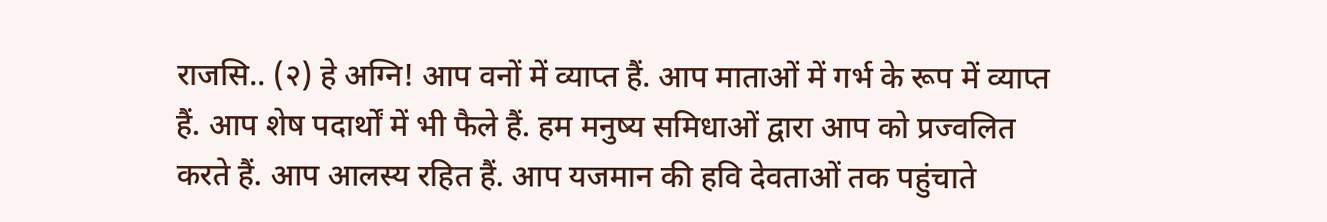राजसि.. (२) हे अग्नि! आप वनों में व्याप्त हैं. आप माताओं में गर्भ के रूप में व्याप्त हैं. आप शेष पदार्थों में भी फैले हैं. हम मनुष्य समिधाओं द्वारा आप को प्रज्वलित करते हैं. आप आलस्य रहित हैं. आप यजमान की हवि देवताओं तक पहुंचाते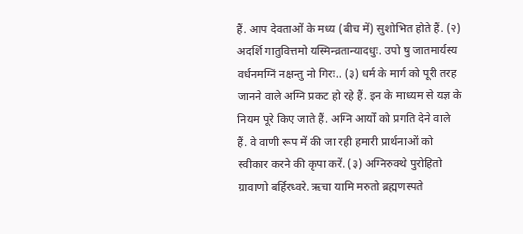हैं. आप देवताओं के मध्य (बीच में) सुशोभित होते हैं. (२) अदर्शि गातुवित्तमो यस्मिन्व्रतान्यादधुः. उपो षु जातमार्यस्य वर्धनमग्निं नक्षन्तु नो गिरः.. (३) धर्म के मार्ग को पूरी तरह जानने वाले अग्नि प्रकट हो रहे हैं. इन के माध्यम से यज्ञ के नियम पूरे किए जाते हैं. अग्नि आर्यों को प्रगति देने वाले हैं. वे वाणी रूप में की जा रही हमारी प्रार्थनाओं को स्वीकार करने की कृपा करें. (३) अग्निरुक्थे पुरोहितो ग्रावाणो बर्हिरध्वरे. ऋचा यामि मरुतो ब्रह्मणस्पते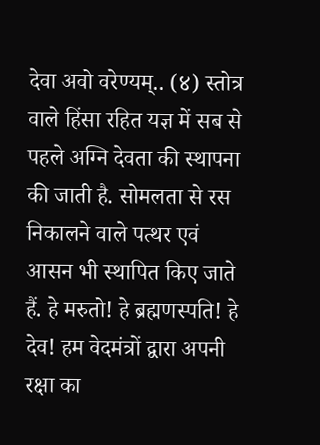देवा अवो वरेण्यम्.. (४) स्तोत्र वाले हिंसा रहित यज्ञ में सब से पहले अग्नि देवता की स्थापना की जाती है. सोमलता से रस निकालने वाले पत्थर एवं आसन भी स्थापित किए जाते हैं. हे मरुतो! हे ब्रह्मणस्पति! हे देव! हम वेदमंत्रों द्वारा अपनी रक्षा का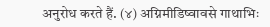अनुरोध करते हैं. (४) अग्निमीडिष्वावसे गाथाभिः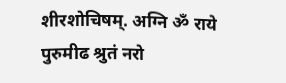शीरशोचिषम्. अग्नि ॐ राये पुरुमीढ श्रुतं नरो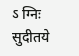ऽ ग्निः सुदीतये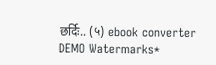छर्दिः.. (५) ebook converter DEMO Watermarks*